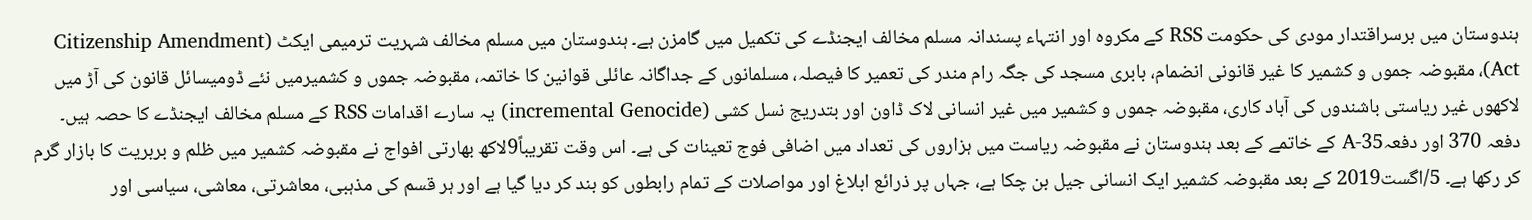ہندوستان میں برسراقتدار مودی کی حکومت RSS کے مکروہ اور انتہاء پسندانہ مسلم مخالف ایجنڈے کی تکمیل میں گامزن ہے۔ ہندوستان میں مسلم مخالف شہریت ترمیمی ایکٹ (Citizenship Amendment Act)، مقبوضہ جموں و کشمیر کا غیر قانونی انضمام، بابری مسجد کی جگہ رام مندر کی تعمیر کا فیصلہ، مسلمانوں کے جداگانہ عائلی قوانین کا خاتمہ، مقبوضہ جموں و کشمیرمیں نئے ڈومیسائل قانون کی آڑ میں لاکھوں غیر ریاستی باشندوں کی آباد کاری، مقبوضہ جموں و کشمیر میں غیر انسانی لاک ڈاون اور بتدریج نسل کشی (incremental Genocide) یہ سارے اقدامات RSS کے مسلم مخالف ایجنڈے کا حصہ ہیں۔ دفعہ 370 اور دفعہ35-A کے خاتمے کے بعد ہندوستان نے مقبوضہ ریاست میں ہزاروں کی تعداد میں اضافی فوج تعینات کی ہے۔ اس وقت تقریباً9لاکھ بھارتی افواج نے مقبوضہ کشمیر میں ظلم و بربریت کا بازار گرم کر رکھا ہے۔ 5/اگست2019 کے بعد مقبوضہ کشمیر ایک انسانی جیل بن چکا ہے، جہاں پر ذرائع ابلاغ اور مواصلات کے تمام رابطوں کو بند کر دیا گیا ہے اور ہر قسم کی مذہبی، معاشرتی، معاشی، سیاسی اور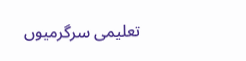تعلیمی سرگرمیوں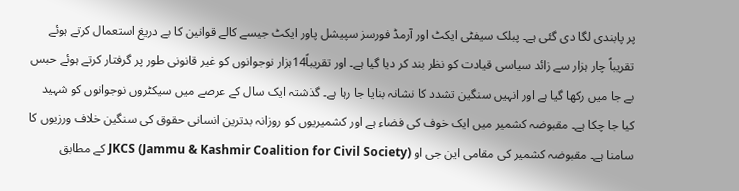پر پابندی لگا دی گئی ہے۔ پبلک سیفٹی ایکٹ اور آرمڈ فورسز سپیشل پاور ایکٹ جیسے کالے قوانین کا بے دریغ استعمال کرتے ہوئے تقریباً چار ہزار سے زائد سیاسی قیادت کو نظر بند کر دیا گیا ہے۔ اور تقریباً14ہزار نوجوانوں کو غیر قانونی طور پر گرفتار کرتے ہوئے حبس بے جا میں رکھا گیا ہے اور انہیں سنگین تشدد کا نشانہ بنایا جا رہا ہے۔ گذشتہ ایک سال کے عرصے میں سیکٹروں نوجوانوں کو شہید کیا جا چکا ہے۔ مقبوضہ کشمیر میں ایک خوف کی فضاء ہے اور کشمیریوں کو روزانہ بدترین انسانی حقوق کی سنگین خلاف ورزیوں کا سامنا ہے۔ مقبوضہ کشمیر کی مقامی این جی او JKCS (Jammu & Kashmir Coalition for Civil Society) کے مطابق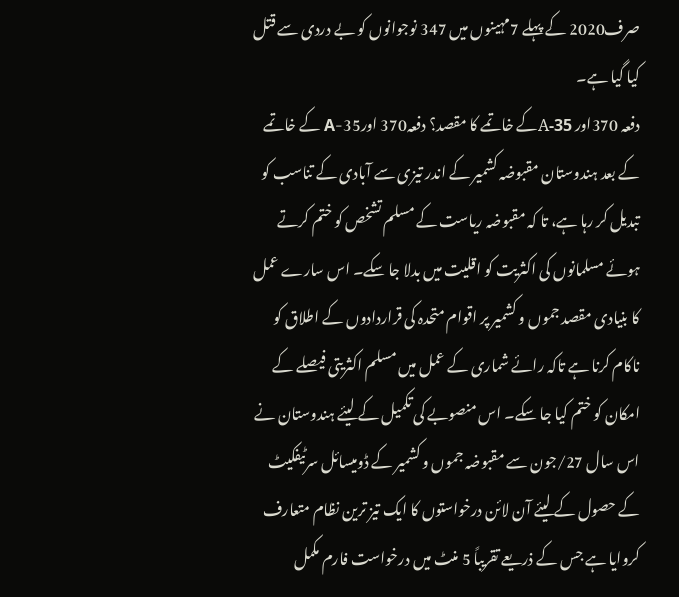صرف2020 کے پہلے 7مہینوں میں 347 نوجوانوں کو بے دردی سے قتل کیا گیا ہے۔
دفعہ 370اور 35-Aکے خاتمے کا مقصد؟ دفعہ370 اور35-A کے خاتمے کے بعد ہندوستان مقبوضہ کشمیر کے اندر تیزی سے آبادی کے تناسب کو تبدیل کر رہا ہے، تا کہ مقبوضہ ریاست کے مسلم تشخص کو ختم کرتے ہوئے مسلمانوں کی اکثریت کو اقلیت میں بدلا جا سکے۔ اس سارے عمل کا بنیادی مقصد جموں و کشمیر پر اقوام متحدہ کی قراردادوں کے اطلاق کو ناکام کرنا ہے تاکہ رائے شماری کے عمل میں مسلم اکثریتی فیصلے کے امکان کو ختم کیا جا سکے۔ اس منصوبے کی تکمیل کے لیئے ہندوستان نے اس سال 27/جون سے مقبوضہ جموں و کشمیر کے ڈومیسائل سرٹیفکیٹ کے حصول کے لیئے آن لائن درخواستوں کا ایک تیز ترین نظام متعارف کروایا ہے جس کے ذریعے تقریباً 5 منٹ میں درخواست فارم مکمل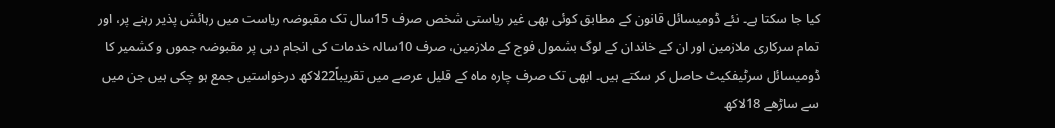کیا جا سکتا ہے۔ نئے ڈومیسائل قانون کے مطابق کوئی بھی غیر ریاستی شخص صرف 15سال تک مقبوضہ ریاست میں رہائش پذیر رہنے پر، اور تمام سرکاری ملازمین اور ان کے خاندان کے لوگ بشمول فوج کے ملازمین، صرف 10سالہ خدمات کی انجام دہی پر مقبوضہ جموں و کشمیر کا ڈومیسائل سرٹیفکیٹ حاصل کر سکتے ہیں۔ ابھی تک صرف چارہ ماہ کے قلیل عرصے میں تقریباً22لاکھ درخواستیں جمع ہو چکی ہیں جن میں سے ساڑھے 18لاکھ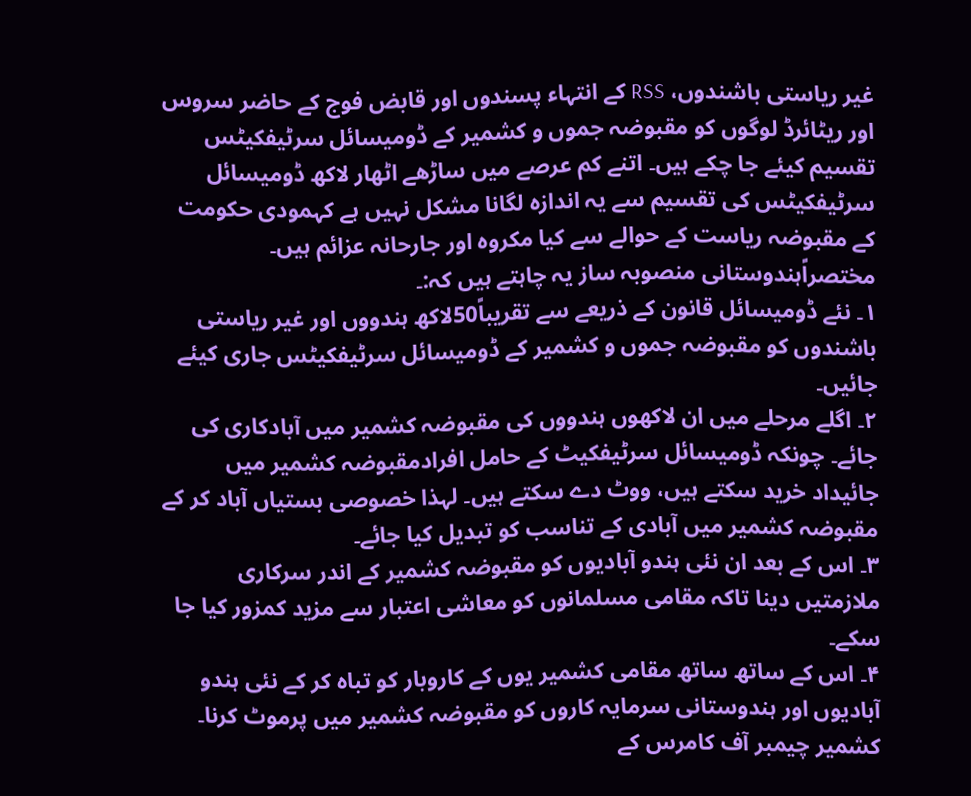غیر ریاستی باشندوں، RSS کے انتہاء پسندوں اور قابض فوج کے حاضر سروس اور ریٹائرڈ لوگوں کو مقبوضہ جموں و کشمیر کے ڈومیسائل سرٹیفکیٹس تقسیم کیئے جا چکے ہیں۔ اتنے کم عرصے میں ساڑھے اٹھار لاکھ ڈومیسائل سرٹیفکیٹس کی تقسیم سے یہ اندازہ لگانا مشکل نہیں ہے کہمودی حکومت کے مقبوضہ ریاست کے حوالے سے کیا مکروہ اور جارحانہ عزائم ہیں۔ مختصراًہندوستانی منصوبہ ساز یہ چاہتے ہیں کہ:۔
۱۔ نئے ڈومیسائل قانون کے ذریعے سے تقریباً50لاکھ ہندووں اور غیر ریاستی باشندوں کو مقبوضہ جموں و کشمیر کے ڈومیسائل سرٹیفکیٹس جاری کیئے جائیں۔
۲۔ اگلے مرحلے میں ان لاکھوں ہندووں کی مقبوضہ کشمیر میں آبادکاری کی جائے۔ چونکہ ڈومیسائل سرٹیفکیٹ کے حامل افرادمقبوضہ کشمیر میں جائیداد خرید سکتے ہیں، ووٹ دے سکتے ہیں۔ لہذا خصوصی بستیاں آباد کر کے مقبوضہ کشمیر میں آبادی کے تناسب کو تبدیل کیا جائے۔
۳۔ اس کے بعد ان نئی ہندو آبادیوں کو مقبوضہ کشمیر کے اندر سرکاری ملازمتیں دینا تاکہ مقامی مسلمانوں کو معاشی اعتبار سے مزید کمزور کیا جا سکے۔
۴۔ اس کے ساتھ ساتھ مقامی کشمیر یوں کے کاروبار کو تباہ کر کے نئی ہندو آبادیوں اور ہندوستانی سرمایہ کاروں کو مقبوضہ کشمیر میں پرموٹ کرنا۔ کشمیر چیمبر آف کامرس کے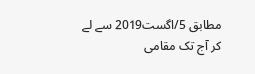مطابق 5/اگست2019 سے لے کر آج تک مقامی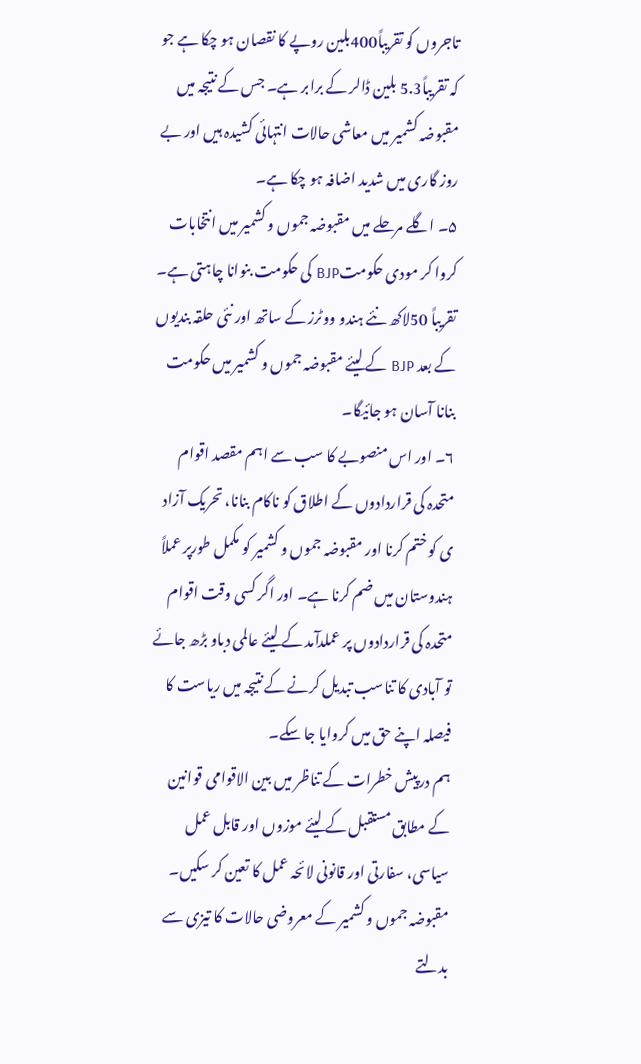تاجروں کو تقریباً400بلین روپے کا نقصان ہو چکا ہے جو کہ تقریباً5.3 بلین ڈالر کے برابر ہے۔ جس کے نتیجہ میں مقبوضہ کشمیر میں معاشی حالات انتہائی کشیدہ ہیں اور بے روز گاری میں شدید اضافہ ہو چکا ہے۔
۵۔ اگلے مرحلے میں مقبوضہ جموں و کشمیر میں انتخابات کروا کر مودی حکومتBJP کی حکومت بنوانا چاہتی ہے۔ تقریباً 50لاکھ نئے ہندو ووٹرز کے ساتھ اور نئی حلقہ بندیوں کے بعد BJP کے لیئے مقبوضہ جموں و کشمیر میں حکومت بنانا آسان ہو جائیگا۔
۶۔ اور اس منصوبے کا سب سے اہم مقصد اقوام متحدہ کی قراردادوں کے اطلاق کو ناکام بنانا، تحریک آزاد ی کو ختم کرنا اور مقبوضہ جموں و کشمیر کو مکمل طورپر عملاً ہندوستان میں ضم کرنا ہے۔ اور اگر کسی وقت اقوام متحدہ کی قراردادوں پر عملدآمد کے لیئے عالمی دباو بڑھ جائے تو آبادی کا تناسب تبدیل کرنے کے نتیجہ میں ریاست کا فیصلہ اپنے حق میں کروایا جا سکے۔
ہم درپیش خطرات کے تناظر میں بین الاقوامی قوانین کے مطابق مستقبل کے لیئے موزوں اور قابل عمل سیاسی، سفارتی اور قانونی لائحہ عمل کا تعین کر سکیں۔ مقبوضہ جموں و کشمیر کے معروضی حالات کا تیزی سے بدلتے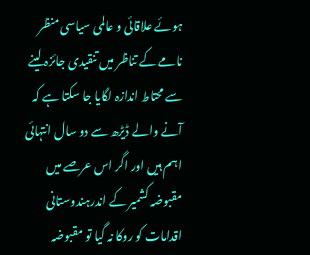ہوئے علاقائی و عالمی سیاسی منظر نامے کے تناظر میں تنقیدی جائزہ لینے سے محتاط اندازہ لگایا جا سکتا ہے کہ آنے والے ڈیڑھ سے دو سال انتہائی اہم ہیں اور اگر اس عرصے میں مقبوضہ کشمیر کے اندرہندوستانی اقدامات کو روکا نہ گیا تو مقبوضہ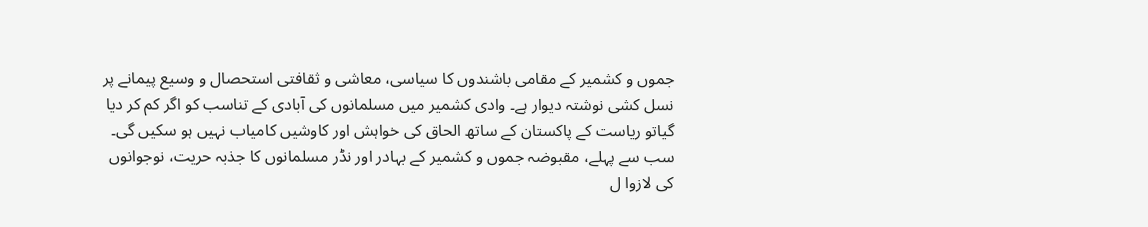جموں و کشمیر کے مقامی باشندوں کا سیاسی، معاشی و ثقافتی استحصال و وسیع پیمانے پر نسل کشی نوشتہ دیوار ہے۔ وادی کشمیر میں مسلمانوں کی آبادی کے تناسب کو اگر کم کر دیا گیاتو ریاست کے پاکستان کے ساتھ الحاق کی خواہش اور کاوشیں کامیاب نہیں ہو سکیں گی۔
سب سے پہلے، مقبوضہ جموں و کشمیر کے بہادر اور نڈر مسلمانوں کا جذبہ حریت، نوجوانوں کی لازوا ل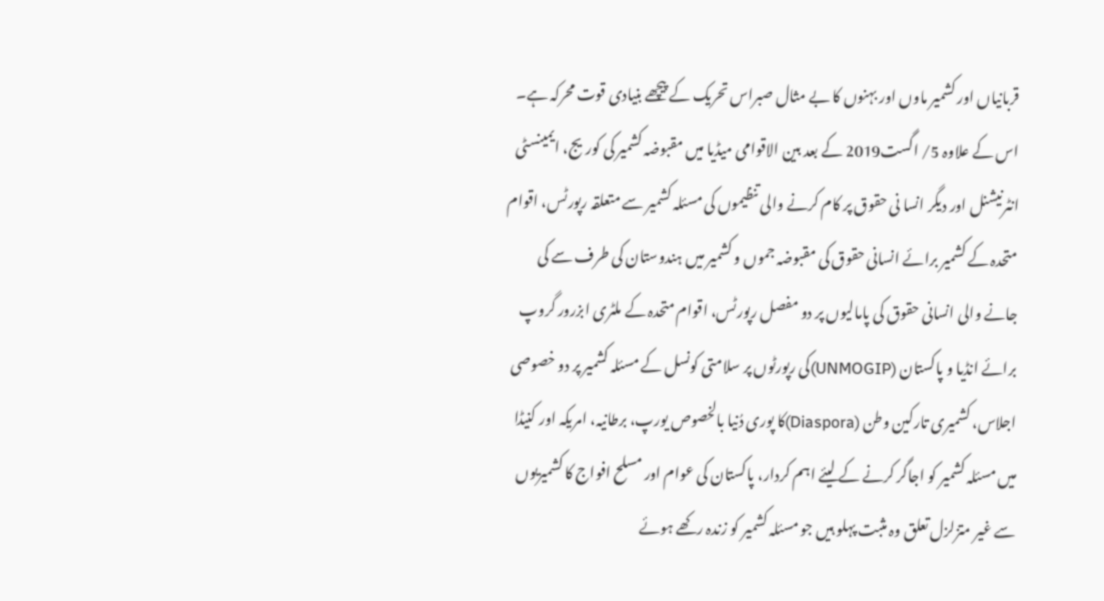قربانیاں اور کشمیر ماوں اور بہنوں کا بے مثال صبراس تحریک کے پیچھے بنیادی قوت محرکہ ہے۔ اس کے علاوہ 5/ اگست2019 کے بعد بین الاقوامی میڈیا میں مقبوضہ کشمیر کی کوریج، ایمینسٹی انٹرنیشنل اور دیگر انسا نی حقوق پر کام کرنے والی تنظیموں کی مسئلہ کشمیر سے متعلقہ رپورٹس، اقوام متحدہ کے کشمیر برائے انسانی حقوق کی مقبوضہ جموں و کشمیر میں ہندوستان کی طرف سے کی جانے والی انسانی حقوق کی پامالیوں پر دو مفصل رپورٹس، اقوام متحدہ کے ملٹری ابزرور گروپ برائے انڈیا و پاکستان (UNMOGIP)کی رپورٹوں پر سلامتی کونسل کے مسئلہ کشمیر پر دو خصوصی اجلاس، کشمیری تارکین وطن (Diaspora)کا پوری دُنیا بالخصوص یورپ، برطانیہ، امریکہ اور کنیڈا میں مسئلہ کشمیر کو اجاگر کرنے کے لیئے اہم کردار، پاکستان کی عوام اور مسلح افواج کا کشمیریوں سے غیر متزلزل تعلق وہ مثبت پہلو ہیں جو مسئلہ کشمیر کو زندہ رکھے ہوئے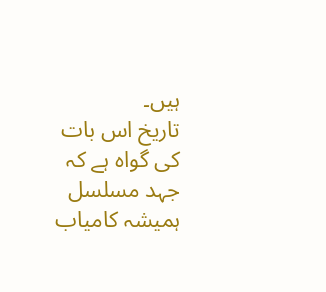ہیں۔
تاریخ اس بات کی گواہ ہے کہ جہد مسلسل ہمیشہ کامیاب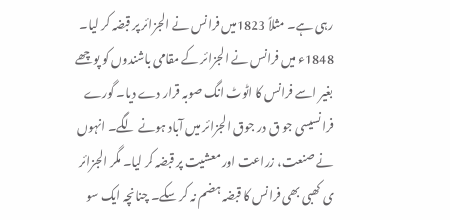رہی ہے۔ مثلاً 1823میں فرانس نے الجزائر پر قبضہ کر لیا۔ 1848ء میں فرانس نے الجزائر کے مقامی باشندوں کو پوچھے بغیر اسے فرانس کا اٹوٹ انگ صوبہ قرار دے دیا۔ گورے فرانسیسی جو ق در جوق الجزائر میں آباد ہونے لگے۔ انہوں نے صنعت، زراعت اور معشیت پر قبضہ کر لیا۔ مگر الجزائر ی کھبی بھی فرانس کا قبضہ ہضم نہ کر سکے۔ چنانچہ ایک سو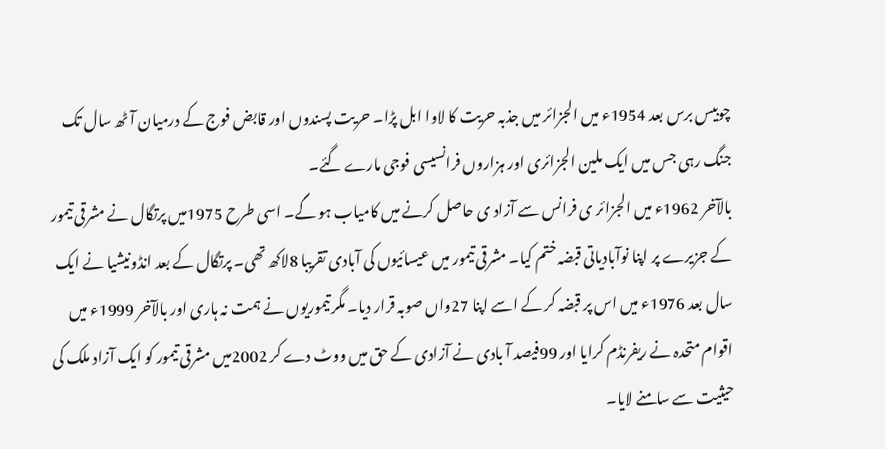چوبیس برس بعد 1954ء میں الجزائر میں جذبہ حریت کا لاوا ابل پڑا۔ حریت پسندوں اور قابض فوج کے درمیان آٹھ سال تک جنگ رہی جس میں ایک ملین الجزائری اور ہزاروں فرانسیسی فوجی مارے گئے۔
بالآخر 1962ء میں الجزائر ی فرانس سے آزاد ی حاصل کرنے میں کامیاب ہو گے۔ اسی طرح 1975میں پرتگال نے مشرقی تیمور کے جزیرے پر اپنا نوآبادیاتی قبضہ ختم کیا۔ مشرقی تیمور میں عیسائیوں کی آبادی تقریبا 8لاکھ تھی۔ پرتگال کے بعد انڈونیشیا نے ایک سال بعد 1976ء میں اس پر قبضہ کر کے اسے اپنا 27واں صوبہ قرار دیا۔ مگر تیموریوں نے ہمت نہ ہاری اور بالآخر 1999ء میں اقوام متحدہ نے ریفرنڈم کرایا اور 99فیصد آ بادی نے آزادی کے حق میں ووٹ دے کر 2002میں مشرقی تیمور کو ایک آزاد ملک کی حیثیت سے سامنے لایا۔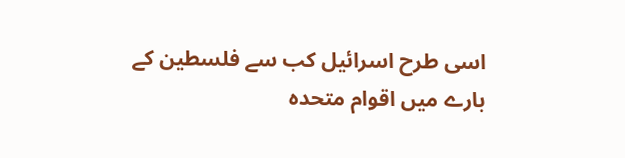اسی طرح اسرائیل کب سے فلسطین کے بارے میں اقوام متحدہ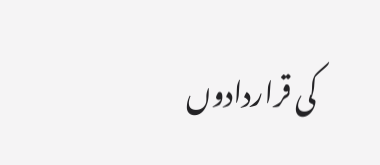کی قراردادوں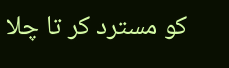کو مسترد کر تا چلا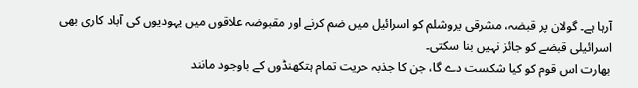آرہا ہے۔ گولان پر قبضہ، مشرقی یروشلم کو اسرائیل میں ضم کرنے اور مقبوضہ علاقوں میں یہودیوں کی آباد کاری بھی اسرائیلی قبضے کو جائز نہیں بنا سکتی۔
بھارت اس قوم کو کیا شکست دے گا، جن کا جذبہ حریت تمام ہتکھنڈوں کے باوجود مانند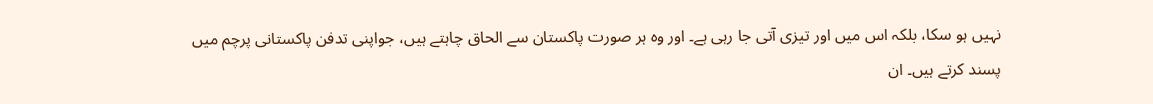نہیں ہو سکا، بلکہ اس میں اور تیزی آتی جا رہی ہے۔ اور وہ ہر صورت پاکستان سے الحاق چاہتے ہیں، جواپنی تدفن پاکستانی پرچم میں پسند کرتے ہیں۔ ان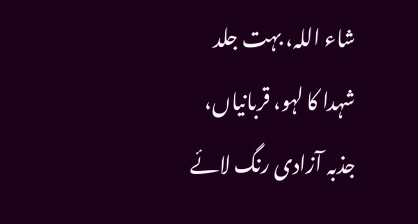شاء اللہ، بہت جلد شہدا کا لہو، قربانیاں، جذبہ آزادی رنگ لائے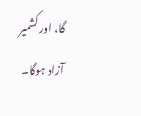گا، اور کشمیر آزاد ہوگا۔